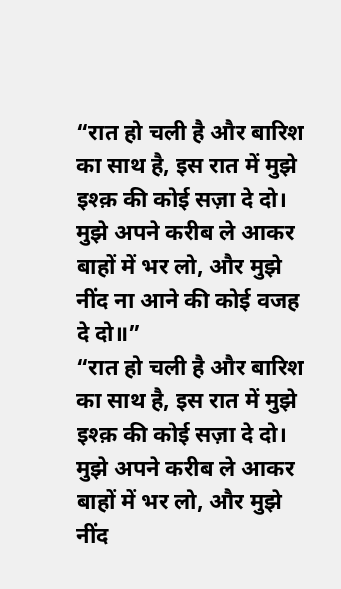“रात हो चली है और बारिश का साथ है, इस रात में मुझे इश्क़ की कोई सज़ा दे दो। मुझे अपने करीब ले आकर बाहों में भर लो, और मुझे नींद ना आने की कोई वजह दे दो॥”
“रात हो चली है और बारिश का साथ है, इस रात में मुझे इश्क़ की कोई सज़ा दे दो। मुझे अपने करीब ले आकर बाहों में भर लो, और मुझे नींद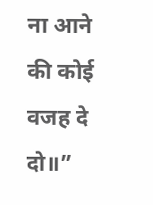ना आने की कोई वजह दे दो॥”